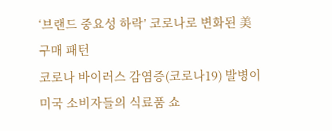‘브랜드 중요성 하락’ 코로나로 변화된 美 구매 패턴
코로나 바이러스 감염증(코로나19) 발병이 미국 소비자들의 식료품 쇼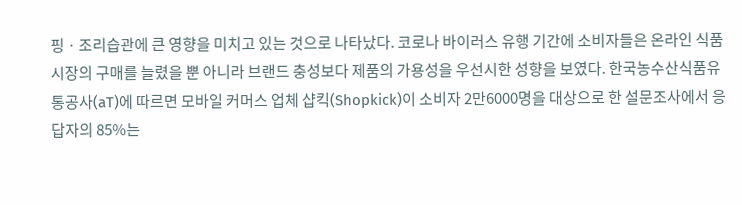핑ㆍ조리습관에 큰 영향을 미치고 있는 것으로 나타났다. 코로나 바이러스 유행 기간에 소비자들은 온라인 식품 시장의 구매를 늘렸을 뿐 아니라 브랜드 충성보다 제품의 가용성을 우선시한 성향을 보였다. 한국농수산식품유통공사(aT)에 따르면 모바일 커머스 업체 샵킥(Shopkick)이 소비자 2만6000명을 대상으로 한 설문조사에서 응답자의 85%는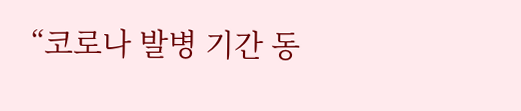“코로나 발병 기간 동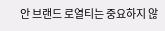안 브랜드 로열티는 중요하지 않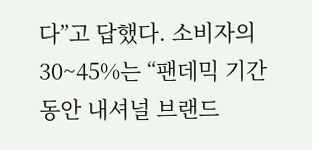다”고 답했다. 소비자의 30~45%는 “팬데믹 기간 동안 내셔널 브랜드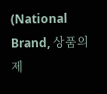(National Brand, 상품의 제